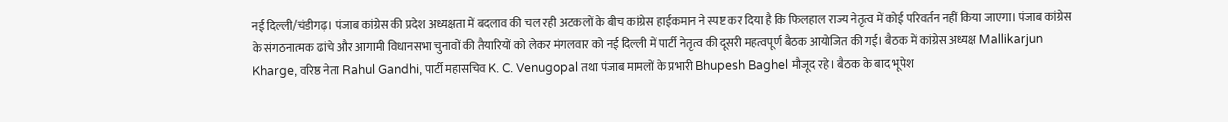नई दिल्ली/चंडीगढ़। पंजाब कांग्रेस की प्रदेश अध्यक्षता में बदलाव की चल रही अटकलों के बीच कांग्रेस हाईकमान ने स्पष्ट कर दिया है कि फिलहाल राज्य नेतृत्व में कोई परिवर्तन नहीं किया जाएगा। पंजाब कांग्रेस के संगठनात्मक ढांचे और आगामी विधानसभा चुनावों की तैयारियों को लेकर मंगलवार को नई दिल्ली में पार्टी नेतृत्व की दूसरी महत्वपूर्ण बैठक आयोजित की गई। बैठक में कांग्रेस अध्यक्ष Mallikarjun Kharge, वरिष्ठ नेता Rahul Gandhi, पार्टी महासचिव K. C. Venugopal तथा पंजाब मामलों के प्रभारी Bhupesh Baghel मौजूद रहे। बैठक के बाद भूपेश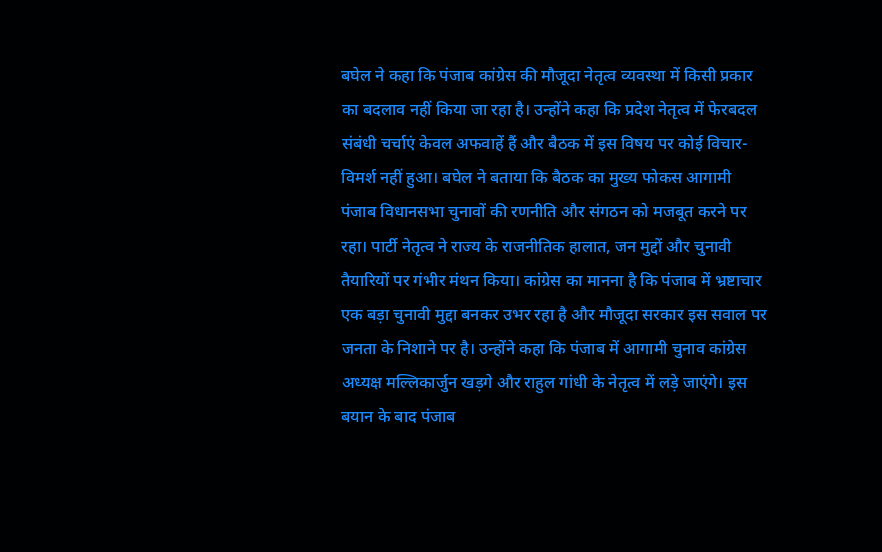बघेल ने कहा कि पंजाब कांग्रेस की मौजूदा नेतृत्व व्यवस्था में किसी प्रकार का बदलाव नहीं किया जा रहा है। उन्होंने कहा कि प्रदेश नेतृत्व में फेरबदल संबंधी चर्चाएं केवल अफवाहें हैं और बैठक में इस विषय पर कोई विचार-विमर्श नहीं हुआ। बघेल ने बताया कि बैठक का मुख्य फोकस आगामी पंजाब विधानसभा चुनावों की रणनीति और संगठन को मजबूत करने पर रहा। पार्टी नेतृत्व ने राज्य के राजनीतिक हालात, जन मुद्दों और चुनावी तैयारियों पर गंभीर मंथन किया। कांग्रेस का मानना है कि पंजाब में भ्रष्टाचार एक बड़ा चुनावी मुद्दा बनकर उभर रहा है और मौजूदा सरकार इस सवाल पर जनता के निशाने पर है। उन्होंने कहा कि पंजाब में आगामी चुनाव कांग्रेस अध्यक्ष मल्लिकार्जुन खड़गे और राहुल गांधी के नेतृत्व में लड़े जाएंगे। इस बयान के बाद पंजाब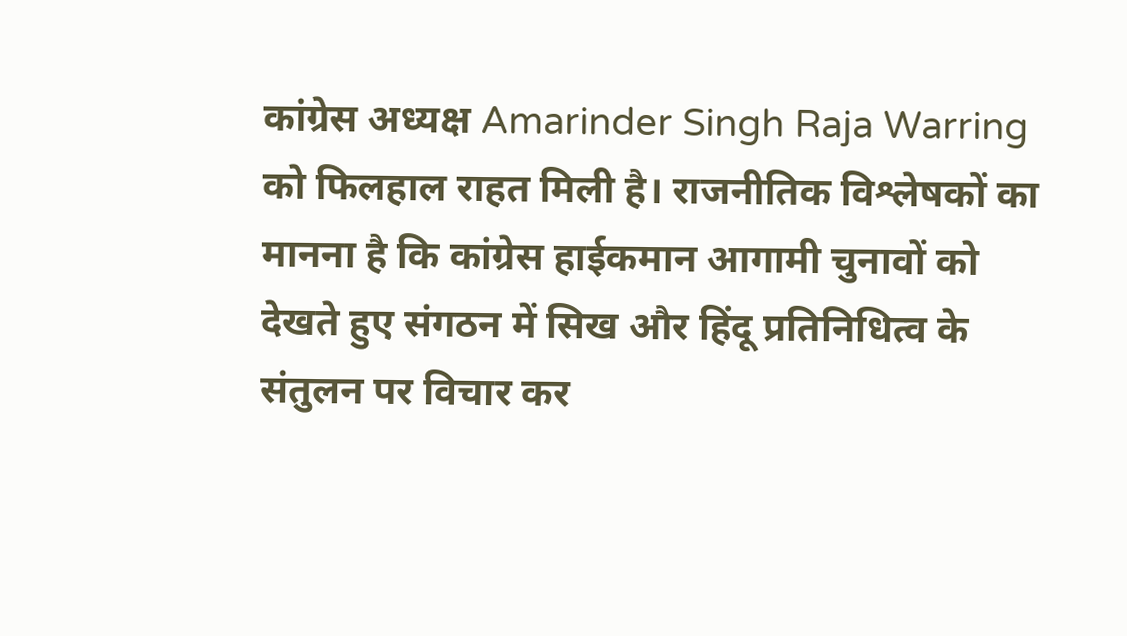कांग्रेस अध्यक्ष Amarinder Singh Raja Warring को फिलहाल राहत मिली है। राजनीतिक विश्लेषकों का मानना है कि कांग्रेस हाईकमान आगामी चुनावों को देखते हुए संगठन में सिख और हिंदू प्रतिनिधित्व के संतुलन पर विचार कर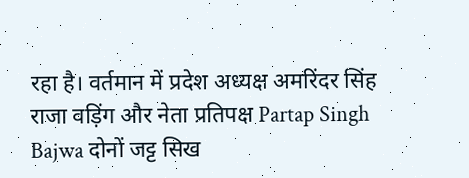रहा है। वर्तमान में प्रदेश अध्यक्ष अमरिंदर सिंह राजा वड़िंग और नेता प्रतिपक्ष Partap Singh Bajwa दोनों जट्ट सिख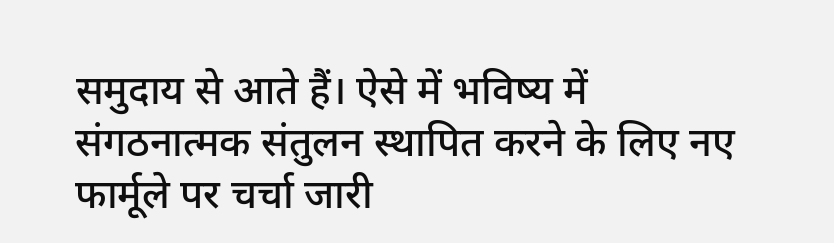समुदाय से आते हैं। ऐसे में भविष्य में संगठनात्मक संतुलन स्थापित करने के लिए नए फार्मूले पर चर्चा जारी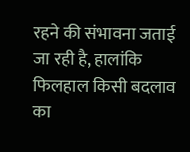रहने की संभावना जताई जा रही है, हालांकि फिलहाल किसी बदलाव का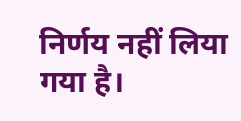निर्णय नहीं लिया गया है।